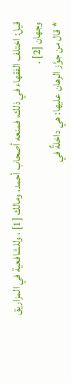قيل: اختلف الفقهاء في ذلك، فمنعه أصحاب أحمد، ومالك [1] ، وللشافعية في المزاريق وجهان [2] .
* قال من جوَّز الرهان عليها: هي داخلةٌ في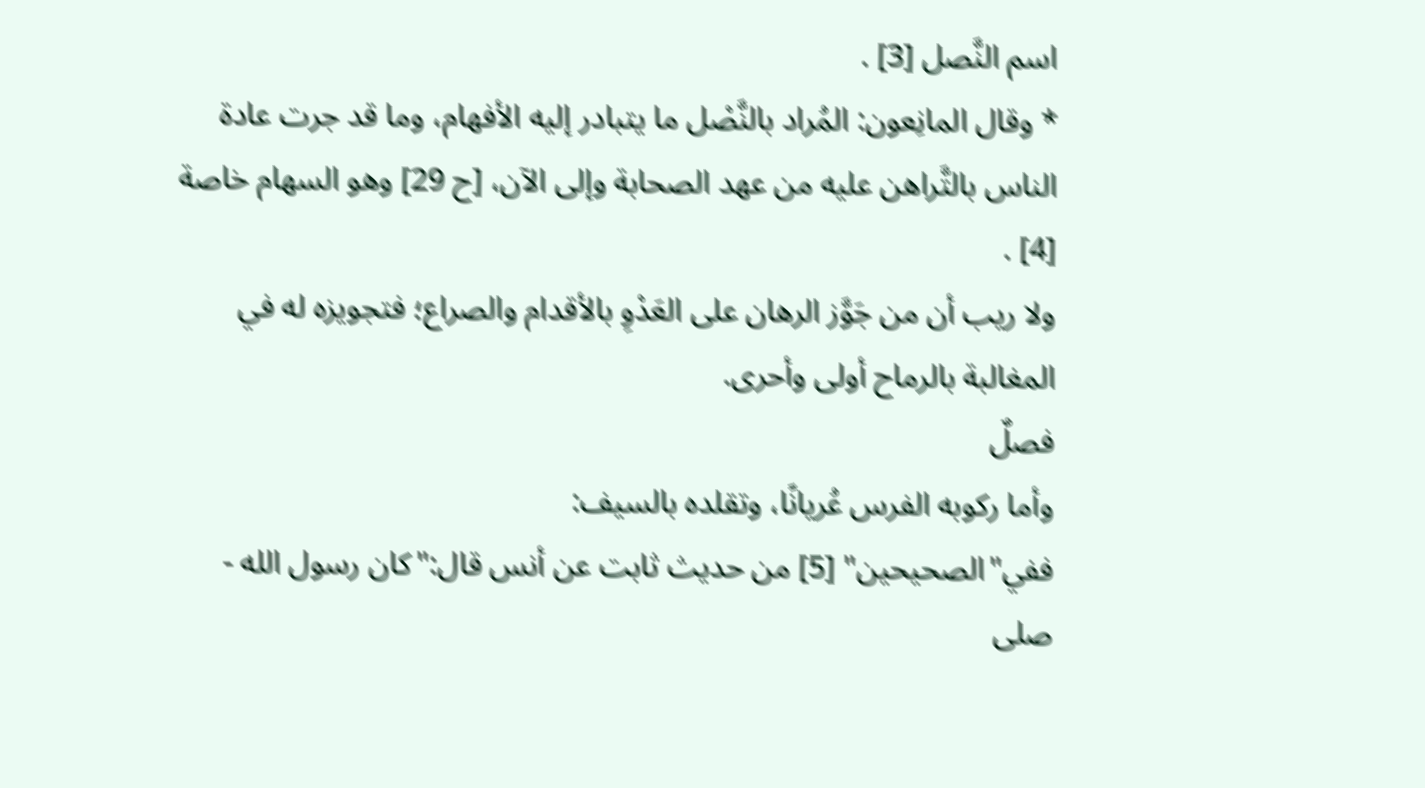اسم النَّصل [3] .
* وقال المانِعون: المُراد بالنَّصْل ما يتبادر إليه الأفهام، وما قد جرت عادة الناس بالتَّراهن عليه من عهد الصحابة وإلى الآن، [ح 29] وهو السهام خاصة [4] .
ولا ريب أن من جَوَّز الرهان على العَدْوِ بالأقدام والصراع؛ فتجويزه له في المغالبة بالرماح أولى وأحرى.
فصلٌ
وأما ركوبه الفرس عُريانًا، وتقلده بالسيف:
ففي"الصحيحين" [5] من حديث ثابت عن أنس قال:"كان رسول الله - صلى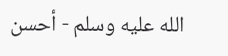الله عليه وسلم - أحسن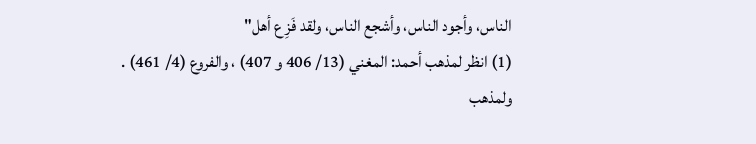الناس، وأجود الناس، وأشجع الناس، ولقد فَزِع أهل"
(1) انظر لمذهب أحمد: المغني (13/ 406 و 407) ، والفروع (4/ 461) .
ولمذهب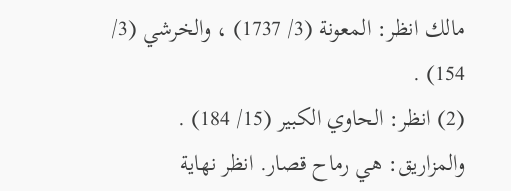مالك انظر: المعونة (3/ 1737) ، والخرشي (3/ 154) .
(2) انظر: الحاوي الكبير (15/ 184) .
والمزاريق: هي رماح قصار. انظر نهاية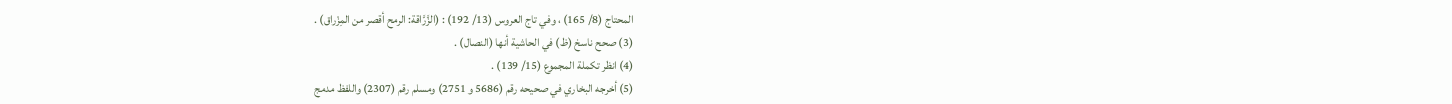المحتاج (8/ 165) ، وفي تاج العروس (13/ 192) : (الزَّرَّاقة: الرمح أقصر من المِزْراق) .
(3) صحح ناسخ (ظ) في الحاشية أنها (النصال) .
(4) انظر تكملة المجموع (15/ 139) .
(5) أخرجه البخاري في صحيحه رقم (5686 و 2751) ومسلم رقم (2307) واللفظ مدمج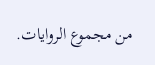من مجموع الروايات.